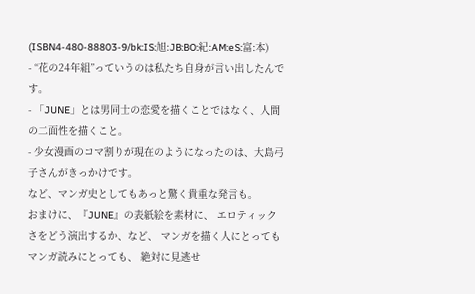(ISBN4-480-88803-9/bk:IS:旭:JB:BO:紀:AM:eS:富:本)
- “花の24年組”っていうのは私たち自身が言い出したんです。
- 「JUNE」とは男同士の恋愛を描くことではなく、人間の二面性を描くこと。
- 少女漫画のコマ割りが現在のようになったのは、大島弓子さんがきっかけです。
など、マンガ史としてもあっと驚く貴重な発言も。
おまけに、『JUNE』の表紙絵を素材に、 エロティックさをどう演出するか、など、 マンガを描く人にとってもマンガ読みにとっても、 絶対に見逃せ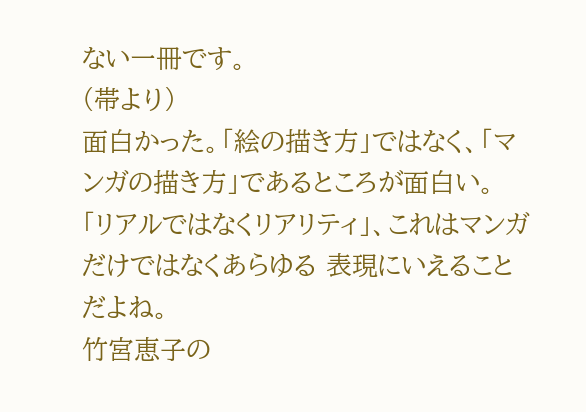ない一冊です。
(帯より)
面白かった。「絵の描き方」ではなく、「マンガの描き方」であるところが面白い。 「リアルではなくリアリティ」、これはマンガだけではなくあらゆる 表現にいえることだよね。
竹宮恵子の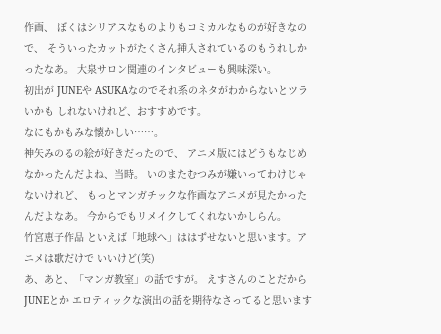作画、 ぼくはシリアスなものよりもコミカルなものが好きなので、 そういったカットがたくさん挿入されているのもうれしかったなあ。 大泉サロン関連のインタビューも興味深い。
初出が JUNEや ASUKAなのでそれ系のネタがわからないとツラいかも しれないけれど、おすすめです。
なにもかもみな懐かしい……。
神矢みのるの絵が好きだったので、 アニメ版にはどうもなじめなかったんだよね、当時。 いのまたむつみが嫌いってわけじゃないけれど、 もっとマンガチックな作画なアニメが見たかったんだよなあ。 今からでもリメイクしてくれないかしらん。
竹宮恵子作品 といえば「地球へ」ははずせないと思います。アニメは歌だけで いいけど(笑)
あ、あと、「マンガ教室」の話ですが。 えすさんのことだから JUNEとか エロティックな演出の話を期待なさってると思います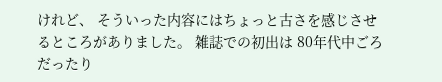けれど、 そういった内容にはちょっと古さを感じさせるところがありました。 雑誌での初出は 80年代中ごろだったり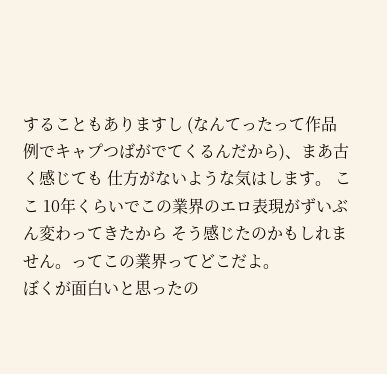することもありますし (なんてったって作品例でキャプつばがでてくるんだから)、まあ古く感じても 仕方がないような気はします。 ここ 10年くらいでこの業界のエロ表現がずいぶん変わってきたから そう感じたのかもしれません。ってこの業界ってどこだよ。
ぼくが面白いと思ったの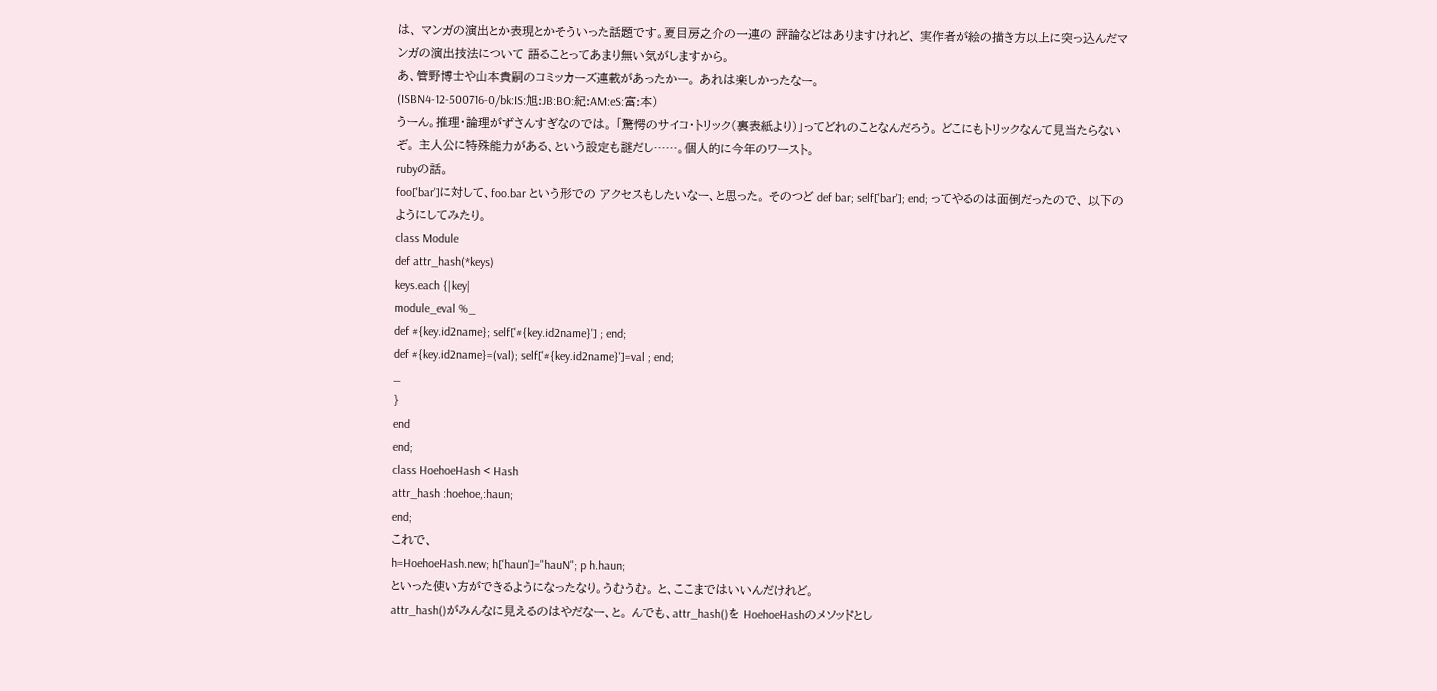は、 マンガの演出とか表現とかそういった話題です。夏目房之介の一連の 評論などはありますけれど、 実作者が絵の描き方以上に突っ込んだマンガの演出技法について 語ることってあまり無い気がしますから。
あ、管野博士や山本貴嗣のコミッカーズ連載があったかー。 あれは楽しかったなー。
(ISBN4-12-500716-0/bk:IS:旭:JB:BO:紀:AM:eS:富:本)
うーん。推理・論理がずさんすぎなのでは。 「驚愕のサイコ・トリック(裏表紙より)」ってどれのことなんだろう。 どこにもトリックなんて見当たらないぞ。 主人公に特殊能力がある、という設定も謎だし……。個人的に今年のワースト。
rubyの話。
foo['bar']に対して、foo.bar という形での アクセスもしたいなー、と思った。 そのつど def bar; self['bar']; end; ってやるのは面倒だったので、 以下のようにしてみたり。
class Module
def attr_hash(*keys)
keys.each {|key|
module_eval %_
def #{key.id2name}; self['#{key.id2name}'] ; end;
def #{key.id2name}=(val); self['#{key.id2name}']=val ; end;
_
}
end
end;
class HoehoeHash < Hash
attr_hash :hoehoe,:haun;
end;
これで、
h=HoehoeHash.new; h['haun']="hauN"; p h.haun;
といった使い方ができるようになったなり。うむうむ。 と、ここまではいいんだけれど。
attr_hash()がみんなに見えるのはやだなー、と。 んでも、attr_hash()を HoehoeHashのメソッドとし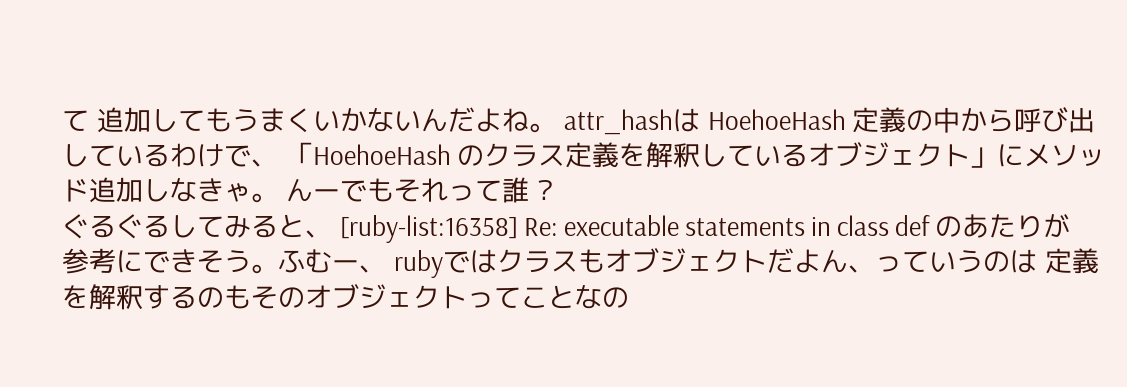て 追加してもうまくいかないんだよね。 attr_hashは HoehoeHash 定義の中から呼び出しているわけで、 「HoehoeHash のクラス定義を解釈しているオブジェクト」にメソッド追加しなきゃ。 んーでもそれって誰 ?
ぐるぐるしてみると、 [ruby-list:16358] Re: executable statements in class def のあたりが参考にできそう。ふむー、 rubyではクラスもオブジェクトだよん、っていうのは 定義を解釈するのもそのオブジェクトってことなの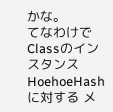かな。
てなわけで Classのインスタンス HoehoeHash に対する メ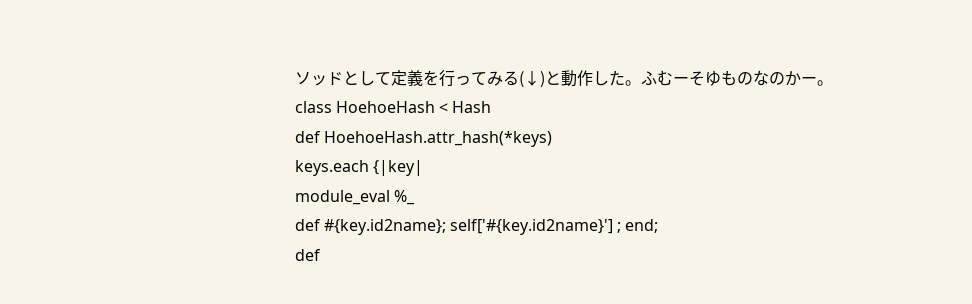ソッドとして定義を行ってみる(↓)と動作した。ふむーそゆものなのかー。
class HoehoeHash < Hash
def HoehoeHash.attr_hash(*keys)
keys.each {|key|
module_eval %_
def #{key.id2name}; self['#{key.id2name}'] ; end;
def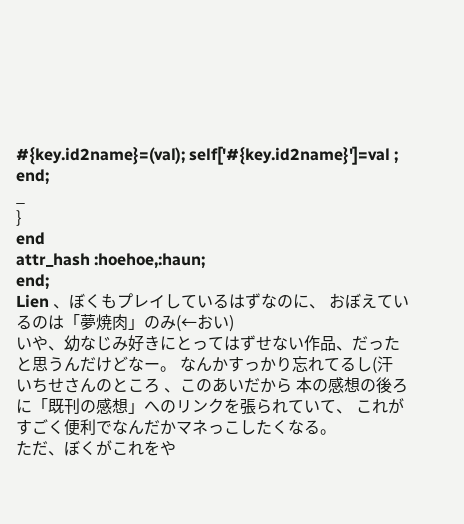#{key.id2name}=(val); self['#{key.id2name}']=val ; end;
_
}
end
attr_hash :hoehoe,:haun;
end;
Lien 、ぼくもプレイしているはずなのに、 おぼえているのは「夢焼肉」のみ(←おい)
いや、幼なじみ好きにとってはずせない作品、だったと思うんだけどなー。 なんかすっかり忘れてるし(汗
いちせさんのところ 、このあいだから 本の感想の後ろに「既刊の感想」へのリンクを張られていて、 これがすごく便利でなんだかマネっこしたくなる。
ただ、ぼくがこれをや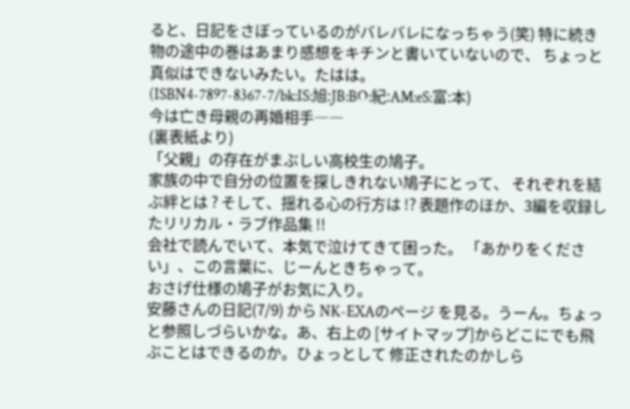ると、日記をさぼっているのがバレバレになっちゃう(笑) 特に続き物の途中の巻はあまり感想をキチンと書いていないので、 ちょっと真似はできないみたい。たはは。
(ISBN4-7897-8367-7/bk:IS:旭:JB:BO:紀:AM:eS:富:本)
今は亡き母親の再婚相手――
(裏表紙より)
「父親」の存在がまぶしい高校生の鳩子。
家族の中で自分の位置を探しきれない鳩子にとって、 それぞれを結ぶ絆とは ? そして、揺れる心の行方は !? 表題作のほか、3編を収録したリリカル・ラブ作品集 !!
会社で読んでいて、本気で泣けてきて困った。 「あかりをください」、この言葉に、じーんときちゃって。
おさげ仕様の鳩子がお気に入り。
安藤さんの日記(7/9) から NK-EXAのページ を見る。うーん。ちょっと参照しづらいかな。あ、右上の [サイトマップ]からどこにでも飛ぶことはできるのか。ひょっとして 修正されたのかしら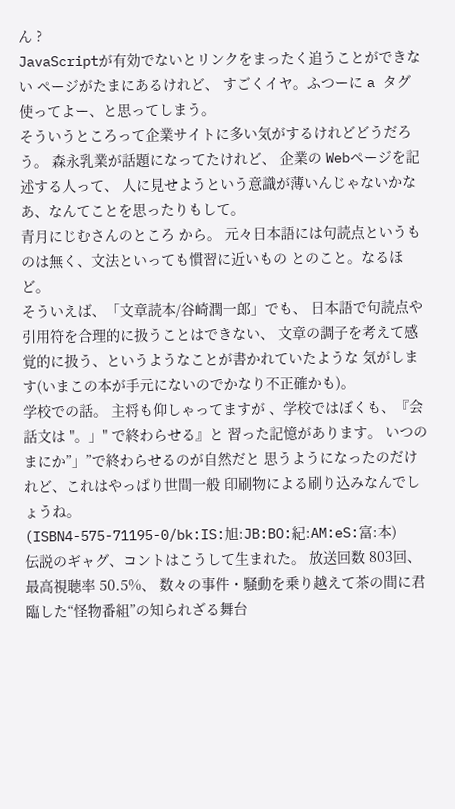ん ?
JavaScriptが有効でないとリンクをまったく追うことができない ページがたまにあるけれど、 すごくイヤ。ふつーに a タグ使ってよー、と思ってしまう。
そういうところって企業サイトに多い気がするけれどどうだろう。 森永乳業が話題になってたけれど、 企業の Webページを記述する人って、 人に見せようという意識が薄いんじゃないかなあ、なんてことを思ったりもして。
青月にじむさんのところ から。 元々日本語には句読点というものは無く、文法といっても慣習に近いもの とのこと。なるほど。
そういえば、「文章読本/谷崎潤一郎」でも、 日本語で句読点や引用符を合理的に扱うことはできない、 文章の調子を考えて感覚的に扱う、というようなことが書かれていたような 気がします(いまこの本が手元にないのでかなり不正確かも)。
学校での話。 主将も仰しゃってますが 、学校ではぼくも、『会話文は "。」" で終わらせる』と 習った記憶があります。 いつのまにか”」”で終わらせるのが自然だと 思うようになったのだけれど、これはやっぱり世間一般 印刷物による刷り込みなんでしょうね。
(ISBN4-575-71195-0/bk:IS:旭:JB:BO:紀:AM:eS:富:本)
伝説のギャグ、コントはこうして生まれた。 放送回数 803回、最高視聴率 50.5%、 数々の事件・騒動を乗り越えて茶の間に君臨した“怪物番組”の知られざる舞台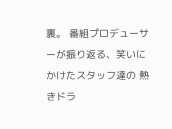裏。 番組プロデューサーが振り返る、笑いにかけたスタッフ達の 熱きドラ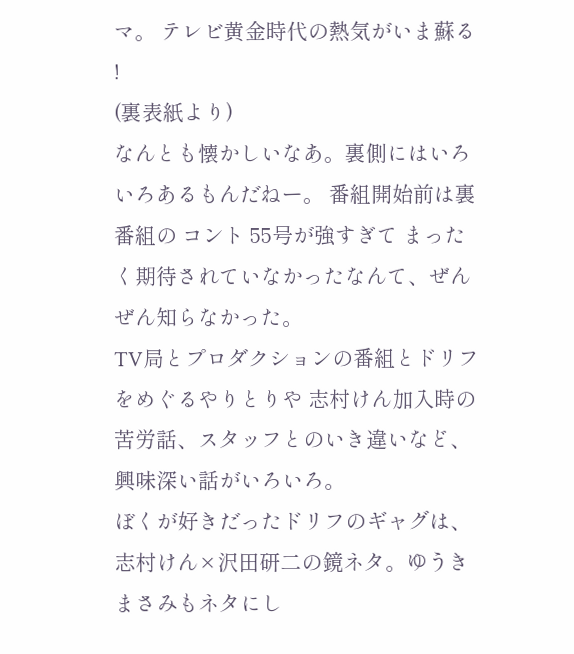マ。 テレビ黄金時代の熱気がいま蘇る !
(裏表紙より)
なんとも懐かしいなあ。裏側にはいろいろあるもんだねー。 番組開始前は裏番組の コント 55号が強すぎて まったく期待されていなかったなんて、ぜんぜん知らなかった。
TV局とプロダクションの番組とドリフをめぐるやりとりや 志村けん加入時の苦労話、スタッフとのいき違いなど、興味深い話がいろいろ。
ぼくが好きだったドリフのギャグは、 志村けん×沢田研二の鏡ネタ。ゆうきまさみもネタにし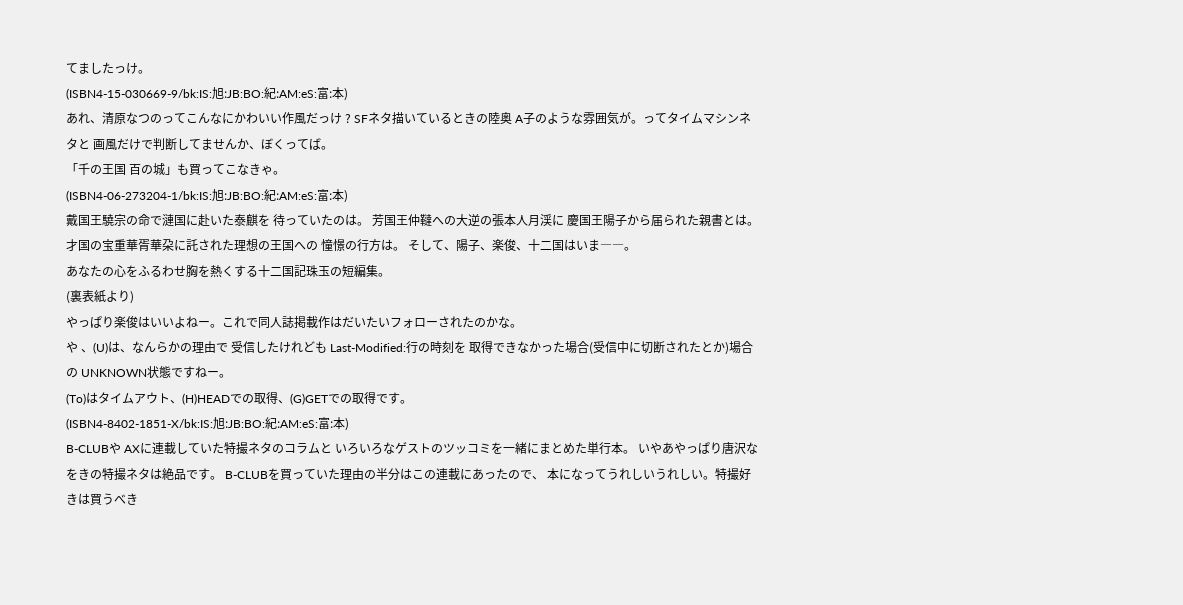てましたっけ。
(ISBN4-15-030669-9/bk:IS:旭:JB:BO:紀:AM:eS:富:本)
あれ、清原なつのってこんなにかわいい作風だっけ ? SFネタ描いているときの陸奥 A子のような雰囲気が。ってタイムマシンネタと 画風だけで判断してませんか、ぼくってば。
「千の王国 百の城」も買ってこなきゃ。
(ISBN4-06-273204-1/bk:IS:旭:JB:BO:紀:AM:eS:富:本)
戴国王驍宗の命で漣国に赴いた泰麒を 待っていたのは。 芳国王仲韃への大逆の張本人月渓に 慶国王陽子から届られた親書とは。 才国の宝重華胥華朶に託された理想の王国への 憧憬の行方は。 そして、陽子、楽俊、十二国はいま――。
あなたの心をふるわせ胸を熱くする十二国記珠玉の短編集。
(裏表紙より)
やっぱり楽俊はいいよねー。これで同人誌掲載作はだいたいフォローされたのかな。
や 、(U)は、なんらかの理由で 受信したけれども Last-Modified:行の時刻を 取得できなかった場合(受信中に切断されたとか)場合の UNKNOWN状態ですねー。
(To)はタイムアウト、(H)HEADでの取得、(G)GETでの取得です。
(ISBN4-8402-1851-X/bk:IS:旭:JB:BO:紀:AM:eS:富:本)
B-CLUBや AXに連載していた特撮ネタのコラムと いろいろなゲストのツッコミを一緒にまとめた単行本。 いやあやっぱり唐沢なをきの特撮ネタは絶品です。 B-CLUBを買っていた理由の半分はこの連載にあったので、 本になってうれしいうれしい。特撮好きは買うべき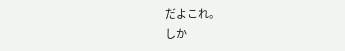だよこれ。
しか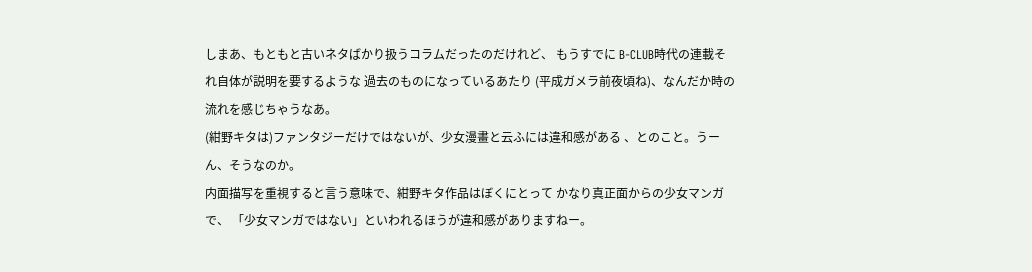しまあ、もともと古いネタばかり扱うコラムだったのだけれど、 もうすでに B-CLUB時代の連載それ自体が説明を要するような 過去のものになっているあたり (平成ガメラ前夜頃ね)、なんだか時の流れを感じちゃうなあ。
(紺野キタは)ファンタジーだけではないが、少女漫畫と云ふには違和感がある 、とのこと。うーん、そうなのか。
内面描写を重視すると言う意味で、紺野キタ作品はぼくにとって かなり真正面からの少女マンガで、 「少女マンガではない」といわれるほうが違和感がありますねー。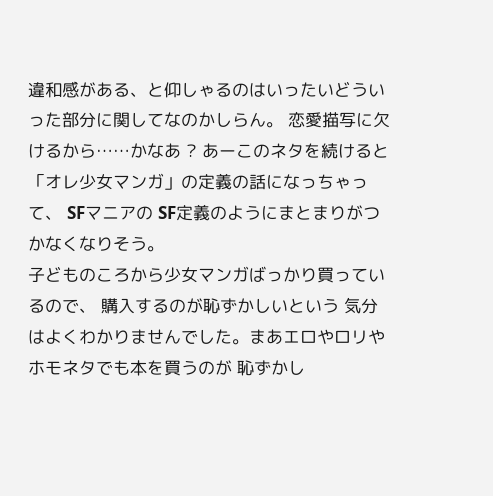違和感がある、と仰しゃるのはいったいどういった部分に関してなのかしらん。 恋愛描写に欠けるから……かなあ ? あーこのネタを続けると 「オレ少女マンガ」の定義の話になっちゃって、 SFマニアの SF定義のようにまとまりがつかなくなりそう。
子どものころから少女マンガばっかり買っているので、 購入するのが恥ずかしいという 気分はよくわかりませんでした。まあエロやロリやホモネタでも本を買うのが 恥ずかし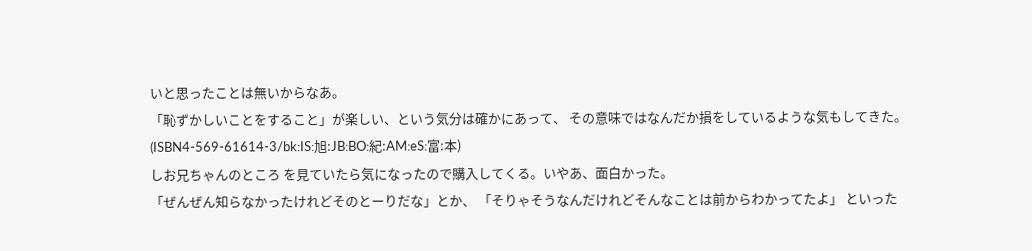いと思ったことは無いからなあ。
「恥ずかしいことをすること」が楽しい、という気分は確かにあって、 その意味ではなんだか損をしているような気もしてきた。
(ISBN4-569-61614-3/bk:IS:旭:JB:BO:紀:AM:eS:富:本)
しお兄ちゃんのところ を見ていたら気になったので購入してくる。いやあ、面白かった。
「ぜんぜん知らなかったけれどそのとーりだな」とか、 「そりゃそうなんだけれどそんなことは前からわかってたよ」 といった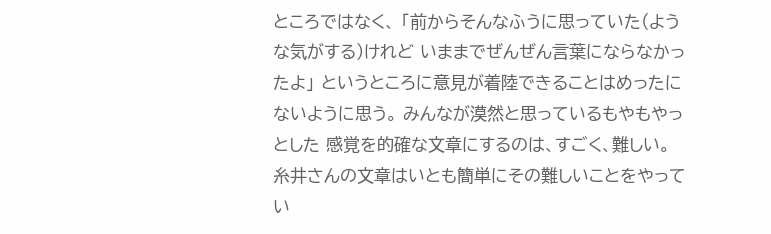ところではなく、 「前からそんなふうに思っていた(ような気がする)けれど いままでぜんぜん言葉にならなかったよ」 というところに意見が着陸できることはめったにないように思う。 みんなが漠然と思っているもやもやっとした 感覚を的確な文章にするのは、すごく、難しい。
糸井さんの文章はいとも簡単にその難しいことをやってい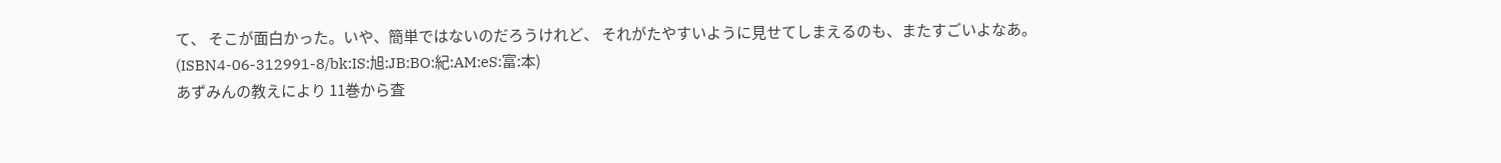て、 そこが面白かった。いや、簡単ではないのだろうけれど、 それがたやすいように見せてしまえるのも、またすごいよなあ。
(ISBN4-06-312991-8/bk:IS:旭:JB:BO:紀:AM:eS:富:本)
あずみんの教えにより 11巻から査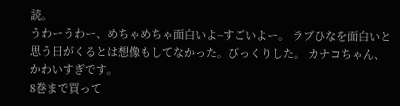読。
うわーうわー、めちゃめちゃ面白いよ−すごいよー。 ラブひなを面白いと思う日がくるとは想像もしてなかった。びっくりした。 カナコちゃん、かわいすぎです。
8巻まで買って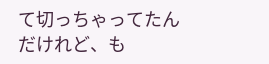て切っちゃってたんだけれど、も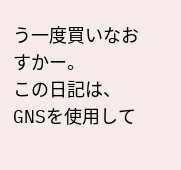う一度買いなおすかー。
この日記は、GNSを使用して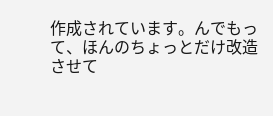作成されています。んでもって、ほんのちょっとだけ改造させて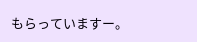もらっていますー。